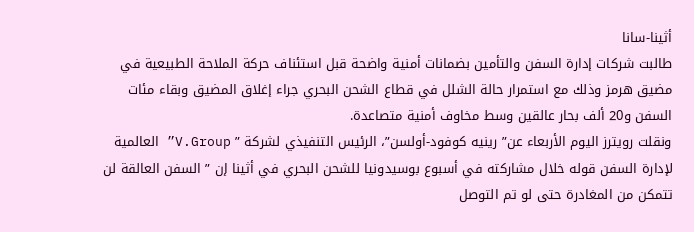أثينا-سانا
طالبت شركات إدارة السفن والتأمين بضمانات أمنية واضحة قبل استئناف حركة الملاحة الطبيعية في مضيق هرمز وذلك مع استمرار حالة الشلل في قطاع الشحن البحري جراء إغلاق المضيق وبقاء مئات السفن و20 ألف بحار عالقين وسط مخاوف أمنية متصاعدة.
ونقلت رويترز اليوم الأربعاء عن” رينيه كوفود-أولسن”، الرئيس التنفيذي لشركة ” V.Group” العالمية لإدارة السفن قوله خلال مشاركته في أسبوع بوسيدونيا للشحن البحري في أثينا إن ” السفن العالقة لن تتمكن من المغادرة حتى لو تم التوصل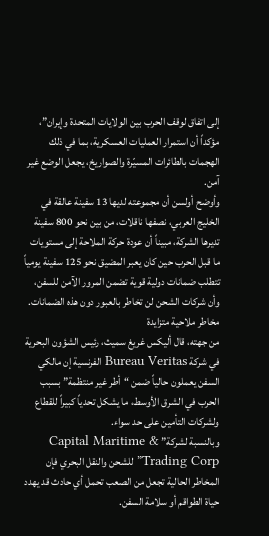إلى اتفاق لوقف الحرب بين الولايات المتحدة وإيران”، مؤكداً أن استمرار العمليات العسكرية، بما في ذلك الهجمات بالطائرات المسيّرة والصواريخ، يجعل الوضع غير آمن.
وأوضح أولسن أن مجموعته لديها 13 سفينة عالقة في الخليج العربي، نصفها ناقلات، من بين نحو 800 سفينة تديرها الشركة، مبيناً أن عودة حركة الملاحة إلى مستويات ما قبل الحرب حين كان يعبر المضيق نحو 125 سفينة يومياً تتطلب ضمانات دولية قوية تضمن المرور الآمن للسفن، وأن شركات الشحن لن تخاطر بالعبور دون هذه الضمانات.
مخاطر ملاحية متزايدة
من جهته، قال أليكس غريغ سميث، رئيس الشؤون البحرية في شركة Bureau Veritas الفرنسية إن مالكي السفن يعملون حالياً ضمن “أطر غير منتظمة” بسبب الحرب في الشرق الأوسط، ما يشكل تحدياً كبيراً للقطاع ولشركات التأمين على حد سواء.
وبالنسبة لشركة” Capital Maritime & Trading Corp” للشحن والنقل البحري فإن المخاطر الحالية تجعل من الصعب تحمل أي حادث قد يهدد حياة الطواقم أو سلامة السفن.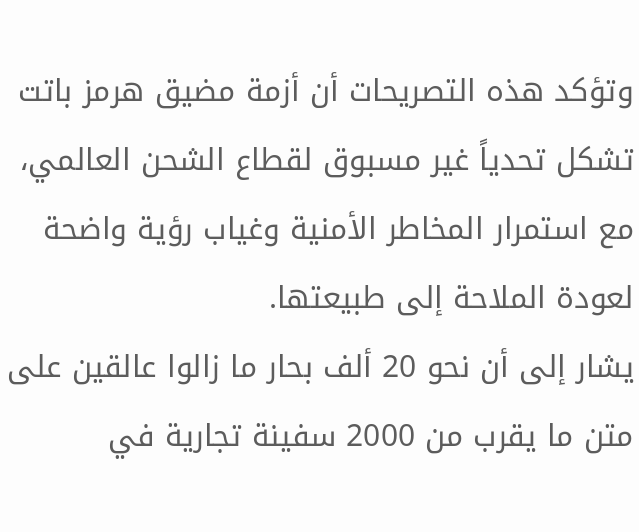وتؤكد هذه التصريحات أن أزمة مضيق هرمز باتت تشكل تحدياً غير مسبوق لقطاع الشحن العالمي، مع استمرار المخاطر الأمنية وغياب رؤية واضحة لعودة الملاحة إلى طبيعتها.
يشار إلى أن نحو 20 ألف بحار ما زالوا عالقين على متن ما يقرب من 2000 سفينة تجارية في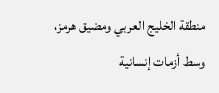منطقة الخليج العربي ومضيق هرمز، وسط أزمات إنسانية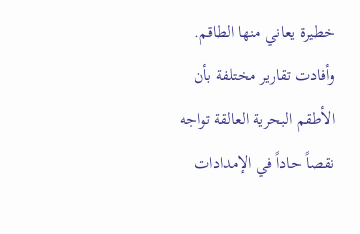خطيرة يعاني منها الطاقم.
وأفادت تقارير مختلفة بأن الأطقم البحرية العالقة تواجه نقصاً حاداً في الإمدادات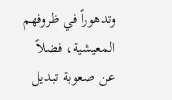وتدهوراً في ظروفهم المعيشية، فضلاً عن صعوبة تبديل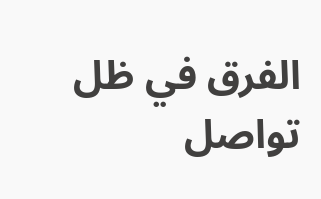الفرق في ظل تواصل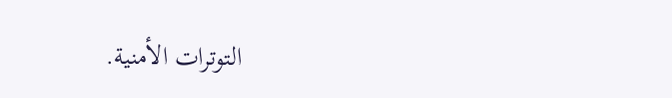التوترات الأمنية.